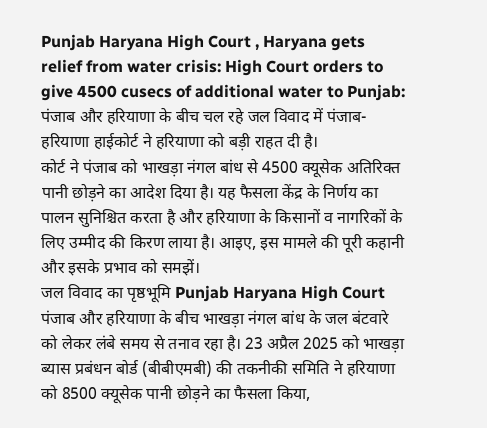Punjab Haryana High Court , Haryana gets relief from water crisis: High Court orders to give 4500 cusecs of additional water to Punjab: पंजाब और हरियाणा के बीच चल रहे जल विवाद में पंजाब-हरियाणा हाईकोर्ट ने हरियाणा को बड़ी राहत दी है।
कोर्ट ने पंजाब को भाखड़ा नंगल बांध से 4500 क्यूसेक अतिरिक्त पानी छोड़ने का आदेश दिया है। यह फैसला केंद्र के निर्णय का पालन सुनिश्चित करता है और हरियाणा के किसानों व नागरिकों के लिए उम्मीद की किरण लाया है। आइए, इस मामले की पूरी कहानी और इसके प्रभाव को समझें।
जल विवाद का पृष्ठभूमि Punjab Haryana High Court
पंजाब और हरियाणा के बीच भाखड़ा नंगल बांध के जल बंटवारे को लेकर लंबे समय से तनाव रहा है। 23 अप्रैल 2025 को भाखड़ा ब्यास प्रबंधन बोर्ड (बीबीएमबी) की तकनीकी समिति ने हरियाणा को 8500 क्यूसेक पानी छोड़ने का फैसला किया,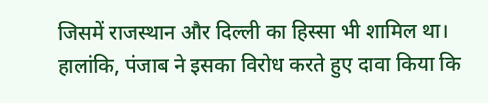जिसमें राजस्थान और दिल्ली का हिस्सा भी शामिल था।
हालांकि, पंजाब ने इसका विरोध करते हुए दावा किया कि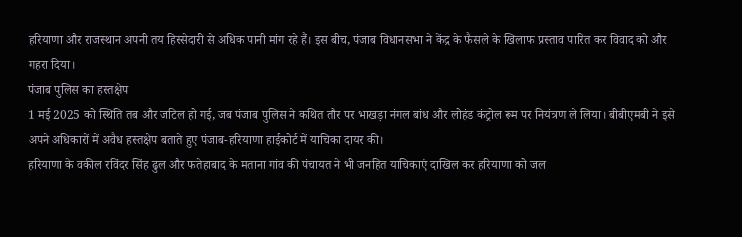हरियाणा और राजस्थान अपनी तय हिस्सेदारी से अधिक पानी मांग रहे हैं। इस बीच, पंजाब विधानसभा ने केंद्र के फैसले के खिलाफ प्रस्ताव पारित कर विवाद को और गहरा दिया।
पंजाब पुलिस का हस्तक्षेप
1 मई 2025 को स्थिति तब और जटिल हो गई, जब पंजाब पुलिस ने कथित तौर पर भाखड़ा नंगल बांध और लोहंड कंट्रोल रूम पर नियंत्रण ले लिया। बीबीएमबी ने इसे अपने अधिकारों में अवैध हस्तक्षेप बताते हुए पंजाब-हरियाणा हाईकोर्ट में याचिका दायर की।
हरियाणा के वकील रविंदर सिंह ढुल और फतेहाबाद के मताना गांव की पंचायत ने भी जनहित याचिकाएं दाखिल कर हरियाणा को जल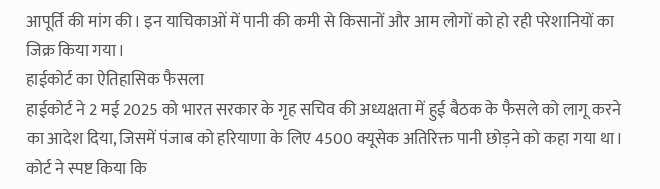आपूर्ति की मांग की। इन याचिकाओं में पानी की कमी से किसानों और आम लोगों को हो रही परेशानियों का जिक्र किया गया।
हाईकोर्ट का ऐतिहासिक फैसला
हाईकोर्ट ने 2 मई 2025 को भारत सरकार के गृह सचिव की अध्यक्षता में हुई बैठक के फैसले को लागू करने का आदेश दिया, जिसमें पंजाब को हरियाणा के लिए 4500 क्यूसेक अतिरिक्त पानी छोड़ने को कहा गया था। कोर्ट ने स्पष्ट किया कि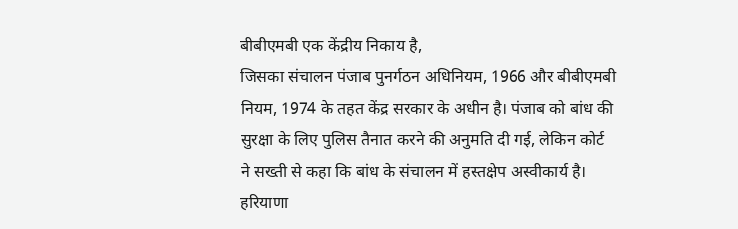बीबीएमबी एक केंद्रीय निकाय है,
जिसका संचालन पंजाब पुनर्गठन अधिनियम, 1966 और बीबीएमबी नियम, 1974 के तहत केंद्र सरकार के अधीन है। पंजाब को बांध की सुरक्षा के लिए पुलिस तैनात करने की अनुमति दी गई, लेकिन कोर्ट ने सख्ती से कहा कि बांध के संचालन में हस्तक्षेप अस्वीकार्य है।
हरियाणा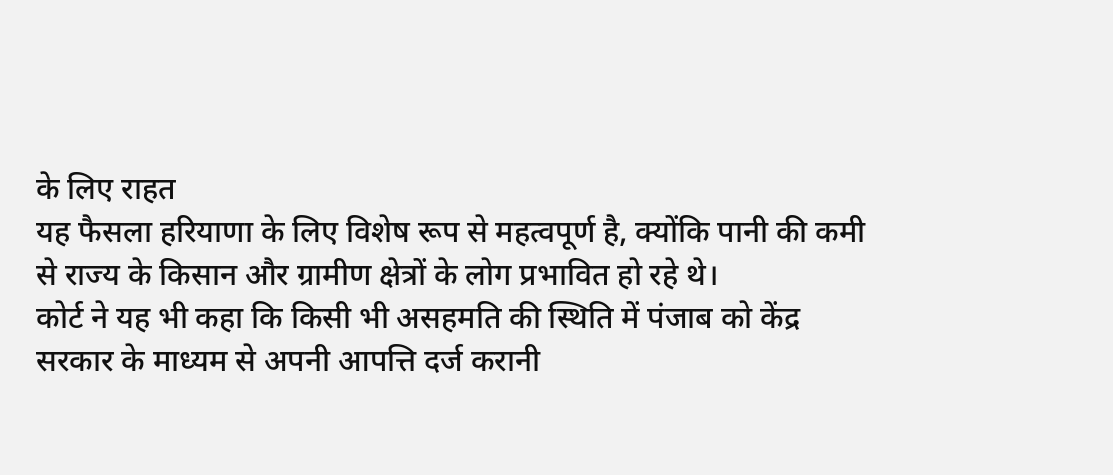के लिए राहत
यह फैसला हरियाणा के लिए विशेष रूप से महत्वपूर्ण है, क्योंकि पानी की कमी से राज्य के किसान और ग्रामीण क्षेत्रों के लोग प्रभावित हो रहे थे।
कोर्ट ने यह भी कहा कि किसी भी असहमति की स्थिति में पंजाब को केंद्र सरकार के माध्यम से अपनी आपत्ति दर्ज करानी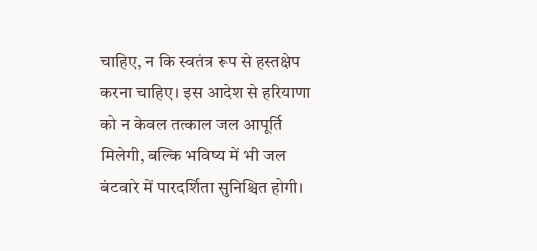चाहिए, न कि स्वतंत्र रूप से हस्तक्षेप करना चाहिए। इस आदेश से हरियाणा को न केवल तत्काल जल आपूर्ति मिलेगी, बल्कि भविष्य में भी जल बंटवारे में पारदर्शिता सुनिश्चित होगी।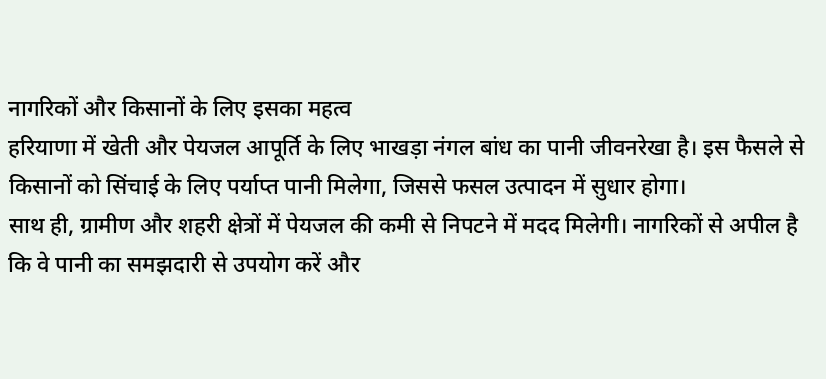नागरिकों और किसानों के लिए इसका महत्व
हरियाणा में खेती और पेयजल आपूर्ति के लिए भाखड़ा नंगल बांध का पानी जीवनरेखा है। इस फैसले से किसानों को सिंचाई के लिए पर्याप्त पानी मिलेगा, जिससे फसल उत्पादन में सुधार होगा।
साथ ही, ग्रामीण और शहरी क्षेत्रों में पेयजल की कमी से निपटने में मदद मिलेगी। नागरिकों से अपील है कि वे पानी का समझदारी से उपयोग करें और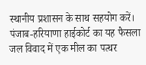स्थानीय प्रशासन के साथ सहयोग करें।
पंजाब-हरियाणा हाईकोर्ट का यह फैसला जल विवाद में एक मील का पत्थर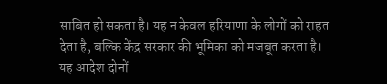साबित हो सकता है। यह न केवल हरियाणा के लोगों को राहत देता है, बल्कि केंद्र सरकार की भूमिका को मजबूत करता है। यह आदेश दोनों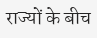राज्यों के बीच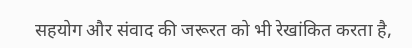सहयोग और संवाद की जरूरत को भी रेखांकित करता है,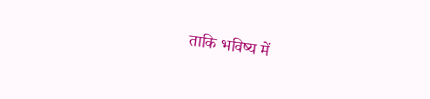ताकि भविष्य में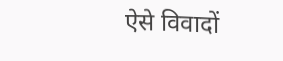ऐसे विवादों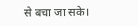से बचा जा सके।